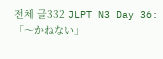전체 글332 JLPT N3 Day 36: 「〜かねない」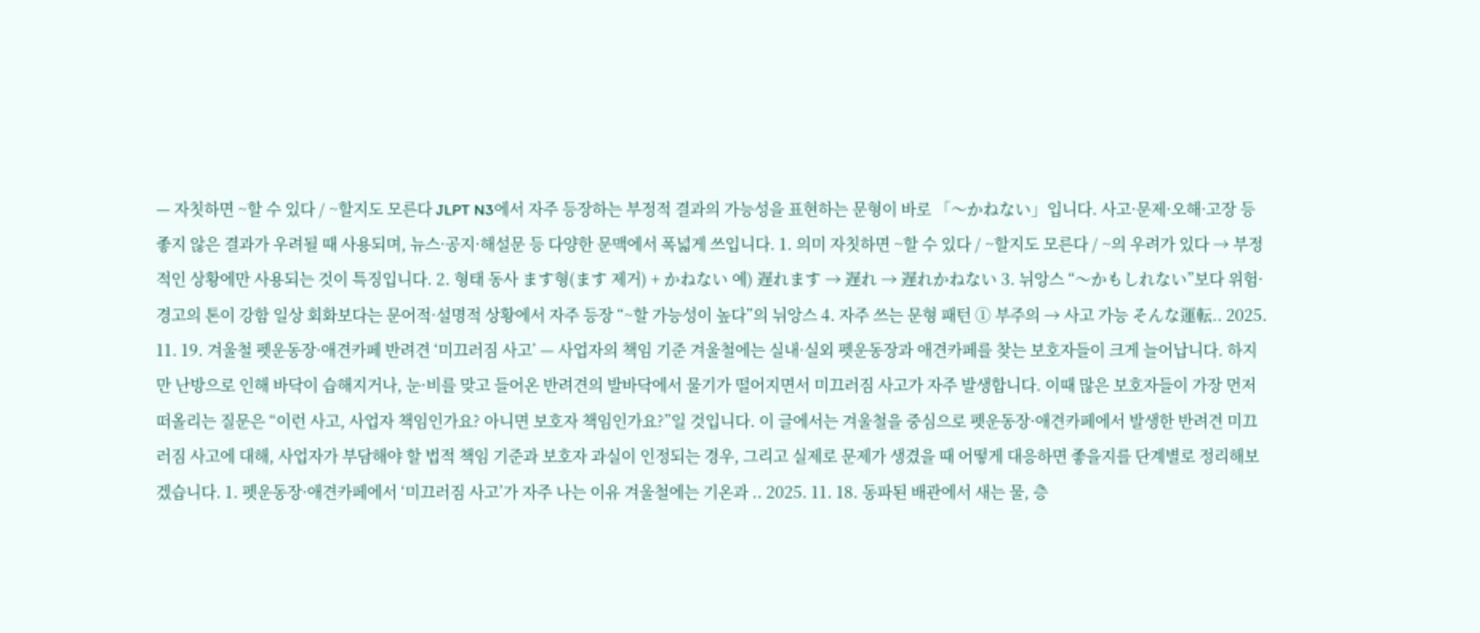— 자칫하면 ~할 수 있다 / ~할지도 모른다 JLPT N3에서 자주 등장하는 부정적 결과의 가능성을 표현하는 문형이 바로 「〜かねない」입니다. 사고·문제·오해·고장 등 좋지 않은 결과가 우려될 때 사용되며, 뉴스·공지·해설문 등 다양한 문맥에서 폭넓게 쓰입니다. 1. 의미 자칫하면 ~할 수 있다 / ~할지도 모른다 / ~의 우려가 있다 → 부정적인 상황에만 사용되는 것이 특징입니다. 2. 형태 동사 ます형(ます 제거) + かねない 예) 遅れます → 遅れ → 遅れかねない 3. 뉘앙스 “〜かもしれない”보다 위험·경고의 톤이 강함 일상 회화보다는 문어적·설명적 상황에서 자주 등장 “~할 가능성이 높다”의 뉘앙스 4. 자주 쓰는 문형 패턴 ① 부주의 → 사고 가능 そんな運転.. 2025. 11. 19. 겨울철 펫운동장·애견카페 반려견 ‘미끄러짐 사고’ — 사업자의 책임 기준 겨울철에는 실내·실외 펫운동장과 애견카페를 찾는 보호자들이 크게 늘어납니다. 하지만 난방으로 인해 바닥이 습해지거나, 눈·비를 맞고 들어온 반려견의 발바닥에서 물기가 떨어지면서 미끄러짐 사고가 자주 발생합니다. 이때 많은 보호자들이 가장 먼저 떠올리는 질문은 “이런 사고, 사업자 책임인가요? 아니면 보호자 책임인가요?”일 것입니다. 이 글에서는 겨울철을 중심으로 펫운동장·애견카페에서 발생한 반려견 미끄러짐 사고에 대해, 사업자가 부담해야 할 법적 책임 기준과 보호자 과실이 인정되는 경우, 그리고 실제로 문제가 생겼을 때 어떻게 대응하면 좋을지를 단계별로 정리해보겠습니다. 1. 펫운동장·애견카페에서 ‘미끄러짐 사고’가 자주 나는 이유 겨울철에는 기온과 .. 2025. 11. 18. 동파된 배관에서 새는 물, 층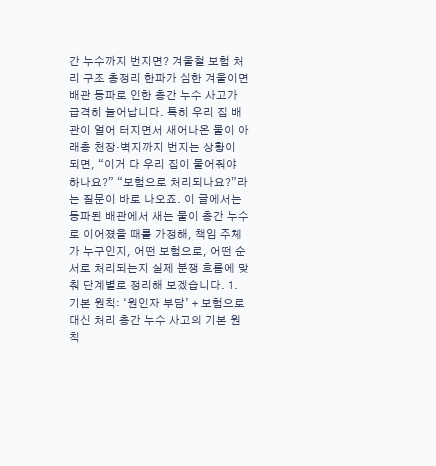간 누수까지 번지면? 겨울철 보험 처리 구조 총정리 한파가 심한 겨울이면 배관 동파로 인한 층간 누수 사고가 급격히 늘어납니다. 특히 우리 집 배관이 얼어 터지면서 새어나온 물이 아래층 천장·벽지까지 번지는 상황이 되면, “이거 다 우리 집이 물어줘야 하나요?” “보험으로 처리되나요?”라는 질문이 바로 나오죠. 이 글에서는 동파된 배관에서 새는 물이 층간 누수로 이어졌을 때를 가정해, 책임 주체가 누구인지, 어떤 보험으로, 어떤 순서로 처리되는지 실제 분쟁 흐름에 맞춰 단계별로 정리해 보겠습니다. 1. 기본 원칙: ‘원인자 부담’ + 보험으로 대신 처리 층간 누수 사고의 기본 원칙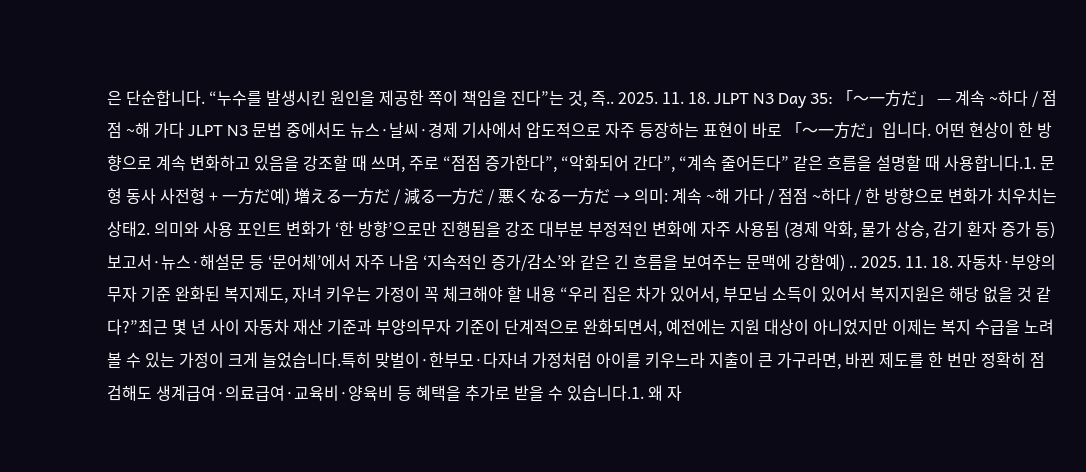은 단순합니다. “누수를 발생시킨 원인을 제공한 쪽이 책임을 진다”는 것, 즉.. 2025. 11. 18. JLPT N3 Day 35: 「〜一方だ」 — 계속 ~하다 / 점점 ~해 가다 JLPT N3 문법 중에서도 뉴스·날씨·경제 기사에서 압도적으로 자주 등장하는 표현이 바로 「〜一方だ」입니다. 어떤 현상이 한 방향으로 계속 변화하고 있음을 강조할 때 쓰며, 주로 “점점 증가한다”, “악화되어 간다”, “계속 줄어든다” 같은 흐름을 설명할 때 사용합니다.1. 문형 동사 사전형 + 一方だ예) 増える一方だ / 減る一方だ / 悪くなる一方だ → 의미: 계속 ~해 가다 / 점점 ~하다 / 한 방향으로 변화가 치우치는 상태2. 의미와 사용 포인트 변화가 ‘한 방향’으로만 진행됨을 강조 대부분 부정적인 변화에 자주 사용됨 (경제 악화, 물가 상승, 감기 환자 증가 등) 보고서·뉴스·해설문 등 ‘문어체’에서 자주 나옴 ‘지속적인 증가/감소’와 같은 긴 흐름을 보여주는 문맥에 강함예) .. 2025. 11. 18. 자동차·부양의무자 기준 완화된 복지제도, 자녀 키우는 가정이 꼭 체크해야 할 내용 “우리 집은 차가 있어서, 부모님 소득이 있어서 복지지원은 해당 없을 것 같다?”최근 몇 년 사이 자동차 재산 기준과 부양의무자 기준이 단계적으로 완화되면서, 예전에는 지원 대상이 아니었지만 이제는 복지 수급을 노려볼 수 있는 가정이 크게 늘었습니다.특히 맞벌이·한부모·다자녀 가정처럼 아이를 키우느라 지출이 큰 가구라면, 바뀐 제도를 한 번만 정확히 점검해도 생계급여·의료급여·교육비·양육비 등 혜택을 추가로 받을 수 있습니다.1. 왜 자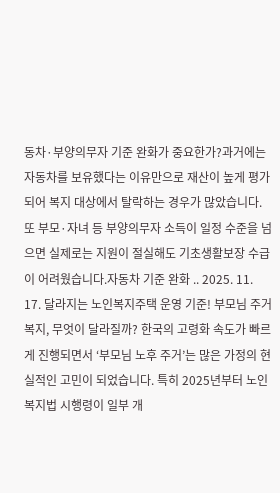동차·부양의무자 기준 완화가 중요한가?과거에는 자동차를 보유했다는 이유만으로 재산이 높게 평가되어 복지 대상에서 탈락하는 경우가 많았습니다. 또 부모·자녀 등 부양의무자 소득이 일정 수준을 넘으면 실제로는 지원이 절실해도 기초생활보장 수급이 어려웠습니다.자동차 기준 완화 .. 2025. 11. 17. 달라지는 노인복지주택 운영 기준! 부모님 주거복지, 무엇이 달라질까? 한국의 고령화 속도가 빠르게 진행되면서 ‘부모님 노후 주거’는 많은 가정의 현실적인 고민이 되었습니다. 특히 2025년부터 노인복지법 시행령이 일부 개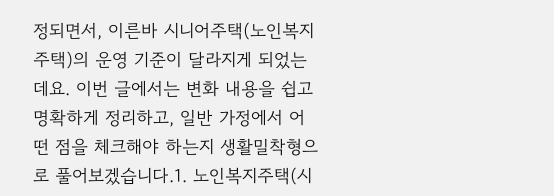정되면서, 이른바 시니어주택(노인복지주택)의 운영 기준이 달라지게 되었는데요. 이번 글에서는 변화 내용을 쉽고 명확하게 정리하고, 일반 가정에서 어떤 점을 체크해야 하는지 생활밀착형으로 풀어보겠습니다.1. 노인복지주택(시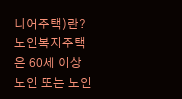니어주택)란?노인복지주택은 60세 이상 노인 또는 노인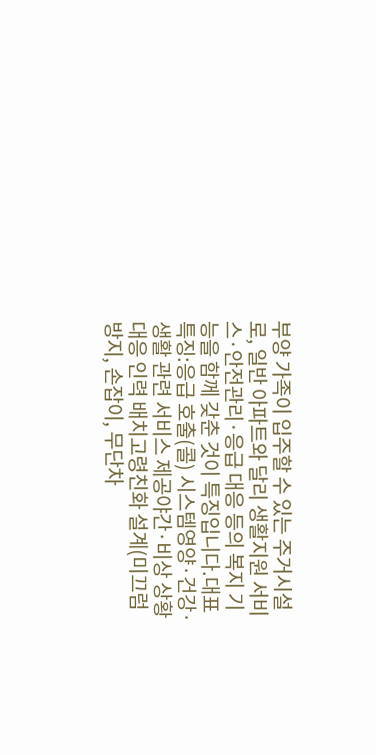부양 가족이 입주할 수 있는 주거시설로, 일반 아파트와 달리 생활지원 서비스·안전관리·응급 대응 등의 복지 기능을 함께 갖춘 것이 특징입니다.대표 특징:응급 호출(콜) 시스템영양·건강·생활 관련 서비스 제공야간·비상 상황 대응 인력 배치고령친화 설계(미끄럼 방지, 손잡이, 무단차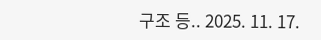구조 등.. 2025. 11. 17.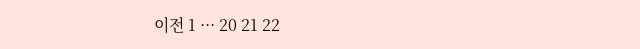이전 1 ··· 20 21 22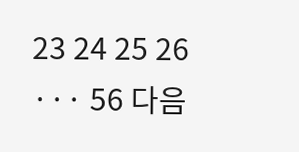23 24 25 26 ··· 56 다음